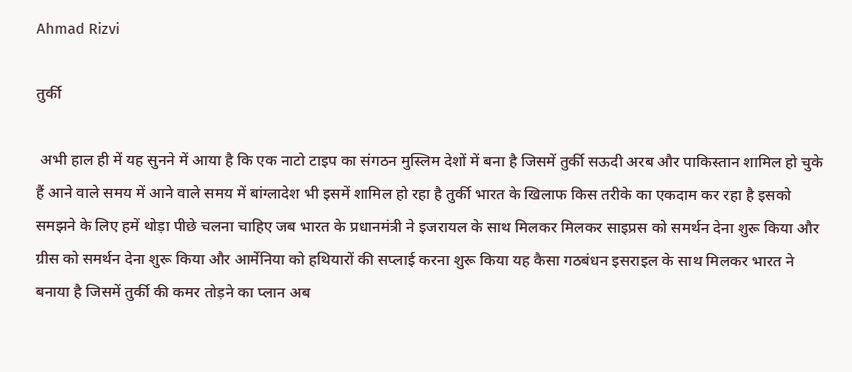Ahmad Rizvi

तुर्की

 अभी हाल ही में यह सुनने में आया है कि एक नाटो टाइप का संगठन मुस्लिम देशों में बना है जिसमें तुर्की सऊदी अरब और पाकिस्तान शामिल हो चुके हैं आने वाले समय में आने वाले समय में बांग्लादेश भी इसमें शामिल हो रहा है तुर्की भारत के खिलाफ किस तरीके का एकदाम कर रहा है इसको समझने के लिए हमें थोड़ा पीछे चलना चाहिए जब भारत के प्रधानमंत्री ने इजरायल के साथ मिलकर मिलकर साइप्रस को समर्थन देना शुरू किया और ग्रीस को समर्थन देना शुरू किया और आर्मेनिया को हथियारों की सप्लाई करना शुरू किया यह कैसा गठबंधन इसराइल के साथ मिलकर भारत ने बनाया है जिसमें तुर्की की कमर तोड़ने का प्लान अब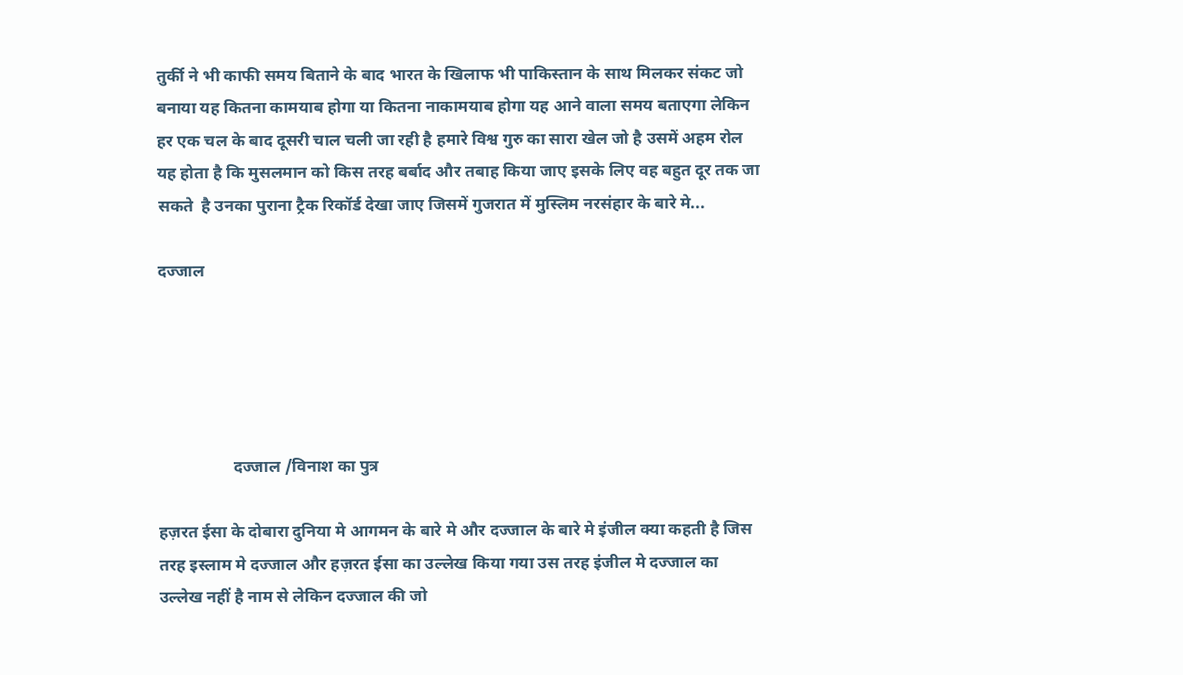तुर्की ने भी काफी समय बिताने के बाद भारत के खिलाफ भी पाकिस्तान के साथ मिलकर संकट जो बनाया यह कितना कामयाब होगा या कितना नाकामयाब होगा यह आने वाला समय बताएगा लेकिन हर एक चल के बाद दूसरी चाल चली जा रही है हमारे विश्व गुरु का सारा खेल जो है उसमें अहम रोल यह होता है कि मुसलमान को किस तरह बर्बाद और तबाह किया जाए इसके लिए वह बहुत दूर तक जा सकते  है उनका पुराना ट्रैक रिकॉर्ड देखा जाए जिसमें गुजरात में मुस्लिम नरसंहार के बारे मे...

दज्जाल





                  दज्जाल /विनाश का पुत्र

हज़रत ईसा के दोबारा दुनिया मे आगमन के बारे मे और दज्जाल के बारे मे इंजील क्या कहती है जिस तरह इस्लाम मे दज्जाल और हज़रत ईसा का उल्लेख किया गया उस तरह इंजील मे दज्जाल का उल्लेख नहीं है नाम से लेकिन दज्जाल की जो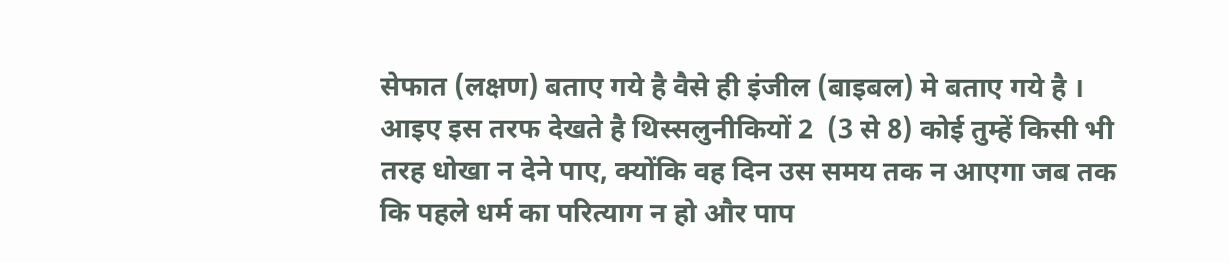सेफात (लक्षण) बताए गये है वैसे ही इंजील (बाइबल) मे बताए गये है । आइए इस तरफ देखते है थिस्सलुनीकियों 2  (3 से 8) कोई तुम्हें किसी भी तरह धोखा न देने पाए, क्योंकि वह दिन उस समय तक न आएगा जब तक कि पहले धर्म का परित्याग न हो और पाप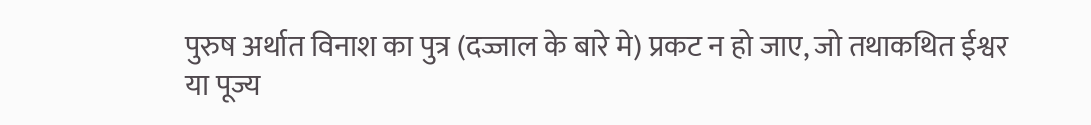पुरुष अर्थात विनाश का पुत्र (दज्जाल के बारे मे) प्रकट न हो जाए, जो तथाकथित ईश्वर या पूज्य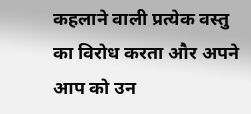कहलाने वाली प्रत्येक वस्तु का विरोध करता और अपने आप को उन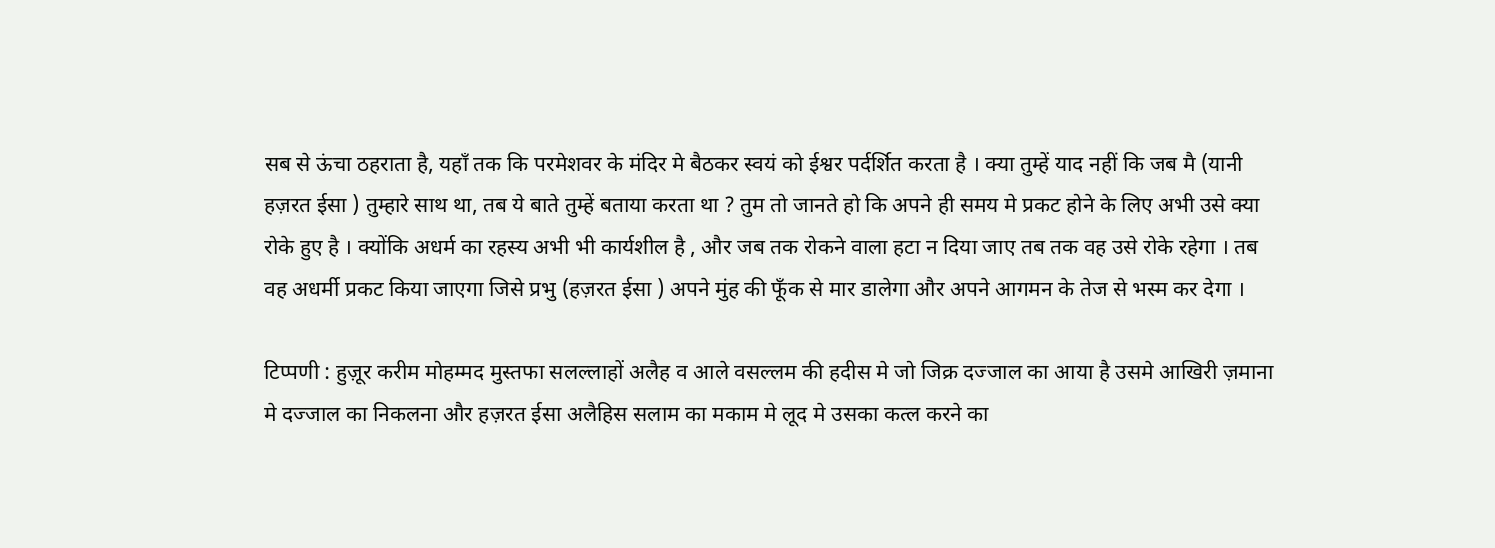सब से ऊंचा ठहराता है, यहाँ तक कि परमेशवर के मंदिर मे बैठकर स्वयं को ईश्वर पर्दर्शित करता है । क्या तुम्हें याद नहीं कि जब मै (यानी हज़रत ईसा ) तुम्हारे साथ था, तब ये बाते तुम्हें बताया करता था ? तुम तो जानते हो कि अपने ही समय मे प्रकट होने के लिए अभी उसे क्या रोके हुए है । क्योंकि अधर्म का रहस्य अभी भी कार्यशील है , और जब तक रोकने वाला हटा न दिया जाए तब तक वह उसे रोके रहेगा । तब वह अधर्मी प्रकट किया जाएगा जिसे प्रभु (हज़रत ईसा ) अपने मुंह की फूँक से मार डालेगा और अपने आगमन के तेज से भस्म कर देगा ।

टिप्पणी : हुज़ूर करीम मोहम्मद मुस्तफा सलल्लाहों अलैह व आले वसल्लम की हदीस मे जो जिक्र दज्जाल का आया है उसमे आखिरी ज़माना मे दज्जाल का निकलना और हज़रत ईसा अलैहिस सलाम का मकाम मे लूद मे उसका कत्ल करने का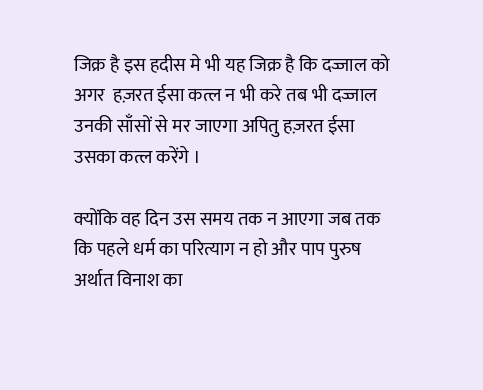जिक्र है इस हदीस मे भी यह जिक्र है कि दज्जाल को अगर  हज़रत ईसा कत्ल न भी करे तब भी दज्जाल उनकी साँसों से मर जाएगा अपितु हज़रत ईसा उसका कत्ल करेंगे ।

क्योंकि वह दिन उस समय तक न आएगा जब तक कि पहले धर्म का परित्याग न हो और पाप पुरुष अर्थात विनाश का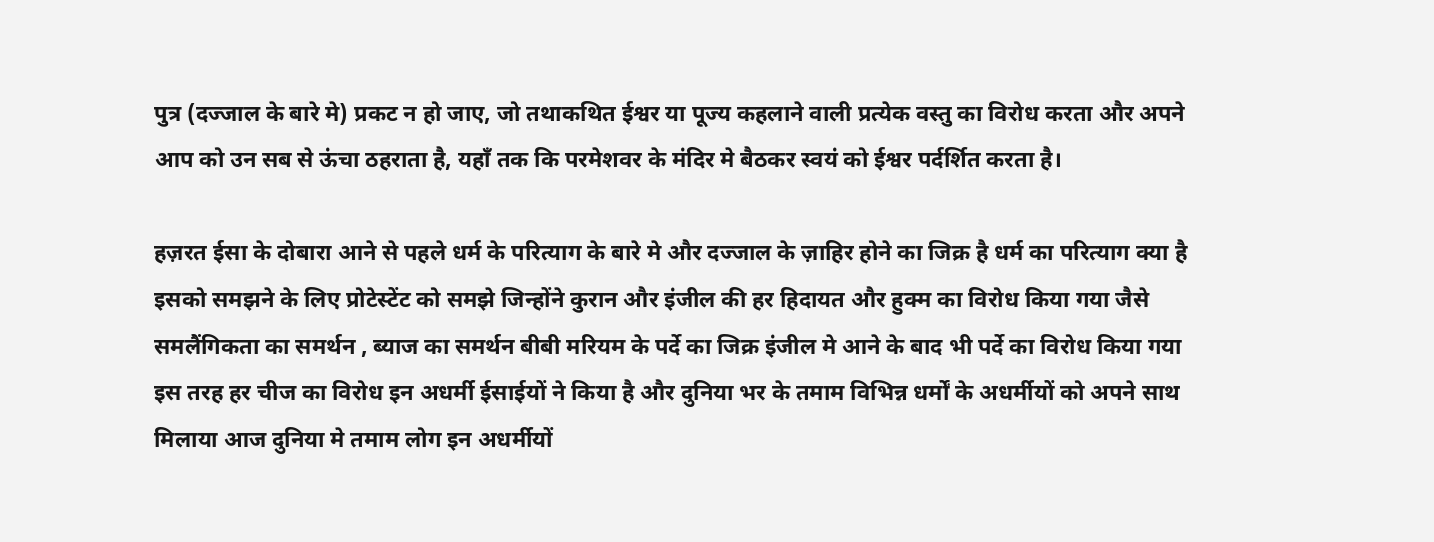पुत्र (दज्जाल के बारे मे) प्रकट न हो जाए, जो तथाकथित ईश्वर या पूज्य कहलाने वाली प्रत्येक वस्तु का विरोध करता और अपने आप को उन सब से ऊंचा ठहराता है, यहाँ तक कि परमेशवर के मंदिर मे बैठकर स्वयं को ईश्वर पर्दर्शित करता है।

हज़रत ईसा के दोबारा आने से पहले धर्म के परित्याग के बारे मे और दज्जाल के ज़ाहिर होने का जिक्र है धर्म का परित्याग क्या है इसको समझने के लिए प्रोटेस्टेंट को समझे जिन्होंने कुरान और इंजील की हर हिदायत और हुक्म का विरोध किया गया जैसे समलैंगिकता का समर्थन , ब्याज का समर्थन बीबी मरियम के पर्दे का जिक्र इंजील मे आने के बाद भी पर्दे का विरोध किया गया इस तरह हर चीज का विरोध इन अधर्मी ईसाईयों ने किया है और दुनिया भर के तमाम विभिन्न धर्मों के अधर्मीयों को अपने साथ मिलाया आज दुनिया मे तमाम लोग इन अधर्मीयों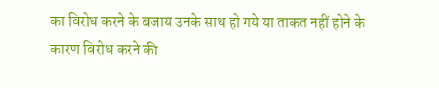का विरोध करने के बजाय उनके साथ हो गये या ताकत नहीं होने के कारण विरोध करने की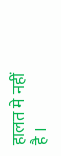हालत मे नहीं है ।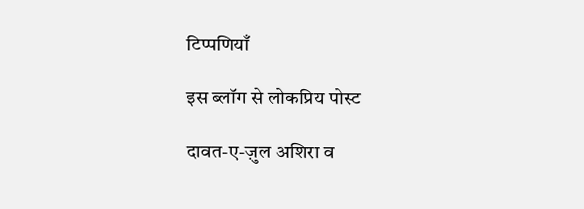टिप्पणियाँ

इस ब्लॉग से लोकप्रिय पोस्ट

दावत-ए-ज़ुल अशिरा व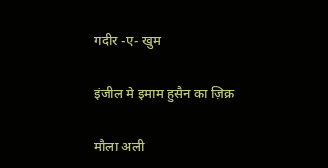गदीर -ए- खुम

इंजील मे इमाम हुसैन का ज़िक्र

मौला अली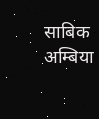साबिक अम्बिया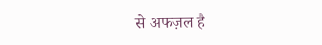से अफज़ल है